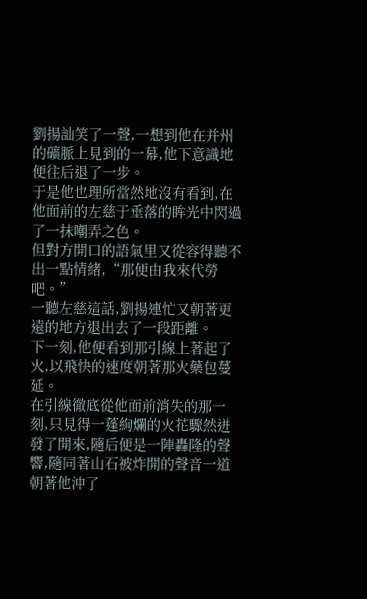劉揚訕笑了一聲,一想到他在并州的礦脈上見到的一幕,他下意識地便往后退了一步。
于是他也理所當然地沒有看到,在他面前的左慈于垂落的眸光中閃過了一抹嘲弄之色。
但對方開口的語氣里又從容得聽不出一點情緒,“那便由我來代勞吧。”
一聽左慈這話,劉揚連忙又朝著更遠的地方退出去了一段距離。
下一刻,他便看到那引線上著起了火,以飛快的速度朝著那火藥包蔓延。
在引線徹底從他面前消失的那一刻,只見得一蓬絢爛的火花驟然迸發了開來,隨后便是一陣轟隆的聲響,隨同著山石被炸開的聲音一道朝著他沖了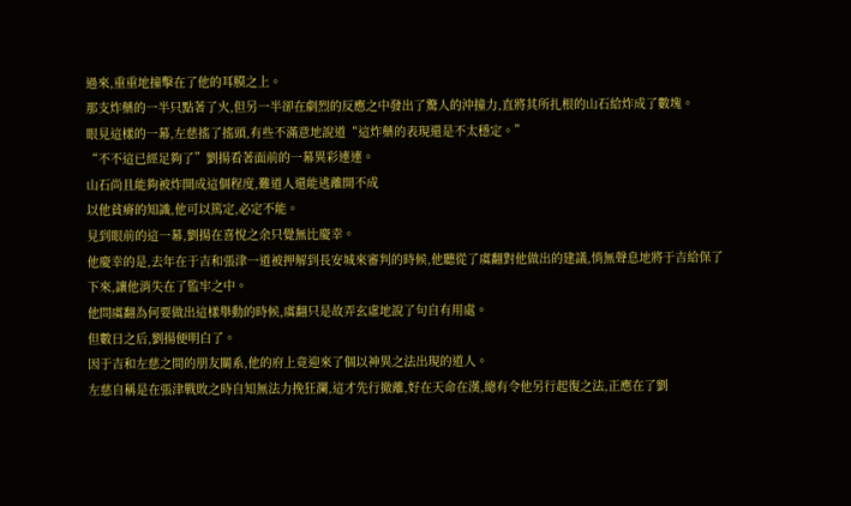過來,重重地撞擊在了他的耳膜之上。
那支炸藥的一半只點著了火,但另一半卻在劇烈的反應之中發出了驚人的沖撞力,直將其所扎根的山石給炸成了數塊。
眼見這樣的一幕,左慈搖了搖頭,有些不滿意地說道“這炸藥的表現還是不太穩定。”
“不不這已經足夠了”劉揚看著面前的一幕異彩連連。
山石尚且能夠被炸開成這個程度,難道人還能逃離開不成
以他貧瘠的知識,他可以篤定,必定不能。
見到眼前的這一幕,劉揚在喜悅之余只覺無比慶幸。
他慶幸的是,去年在于吉和張津一道被押解到長安城來審判的時候,他聽從了虞翻對他做出的建議,悄無聲息地將于吉給保了下來,讓他消失在了監牢之中。
他問虞翻為何要做出這樣舉動的時候,虞翻只是故弄玄虛地說了句自有用處。
但數日之后,劉揚便明白了。
因于吉和左慈之間的朋友關系,他的府上竟迎來了個以神異之法出現的道人。
左慈自稱是在張津戰敗之時自知無法力挽狂瀾,這才先行撤離,好在天命在漢,總有令他另行起復之法,正應在了劉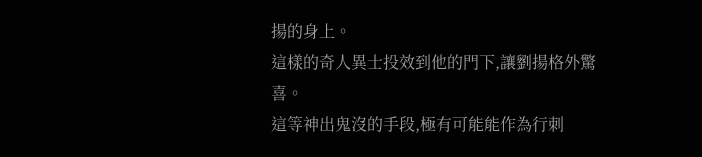揚的身上。
這樣的奇人異士投效到他的門下,讓劉揚格外驚喜。
這等神出鬼沒的手段,極有可能能作為行刺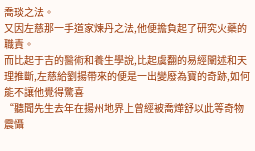喬琰之法。
又因左慈那一手道家煉丹之法,他便擔負起了研究火藥的職責。
而比起于吉的醫術和養生學說,比起虞翻的易經闡述和天理推斷,左慈給劉揚帶來的便是一出變廢為寶的奇跡,如何能不讓他覺得驚喜
“聽聞先生去年在揚州地界上曾經被喬燁舒以此等奇物震懾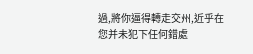過,將你逼得轉走交州,近乎在您并未犯下任何錯處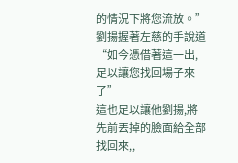的情況下將您流放。”劉揚握著左慈的手說道“如今憑借著這一出,足以讓您找回場子來了”
這也足以讓他劉揚,將先前丟掉的臉面給全部找回來,,